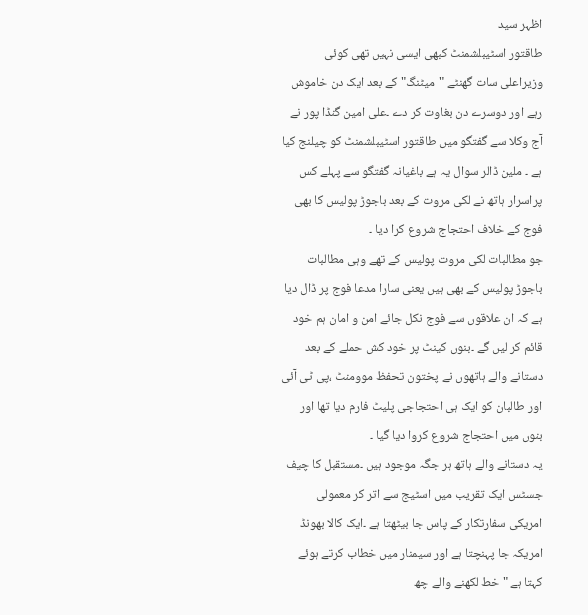اظہر سید
طاقتور اسٹیبلشمنٹ کبھی ایسی نہیں تھی کوئی وزیراعلی سات گھنٹے "میٹنگ" کے بعد ایک دن خاموش رہے اور دوسرے دن بغاوت کر دے ۔علی امین گنڈا پور نے آج وکلا سے گفتگو میں طاقتور اسٹیبلشمنٹ کو چیلنج کیا ہے ۔ ملین ڈالر سوال یہ ہے باغیانہ گفتگو سے پہلے کس پراسرار ہاتھ نے لکی مروت کے بعد باجوڑ پولیس کا بھی فوج کے خلاف احتجاج شروع کرا دیا ۔
جو مطالبات لکی مروت پولیس کے تھے وہی مطالبات باجوڑ پولیس کے بھی ہیں یعنی سارا مدعا فوج پر ڈال دیا ہے کہ ان علاقوں سے فوج نکل جائے امن و امان ہم خود قائم کر لیں گے ۔بنوں کینٹ پر خود کش حملے کے بعد دستانے والے ہاتھوں نے پختون تحفظ موومنٹ ،پی ٹی آئی اور طالبان کو ایک ہی احتجاجی پلیٹ فارم دیا تھا اور بنوں میں احتجاج شروع کروا دیا گیا ۔
یہ دستانے والے ہاتھ ہر جگہ موجود ہیں ۔مستقبل کا چیف جسٹس ایک تقریب میں اسٹیج سے اتر کر معمولی امریکی سفارتکار کے پاس جا بیٹھتا ہے ۔ایک کالا بھونڈ امریکہ جا پہنچتا ہے اور سیمنار میں خطاب کرتے ہوئے کہتا ہے "خط لکھنے والے چھ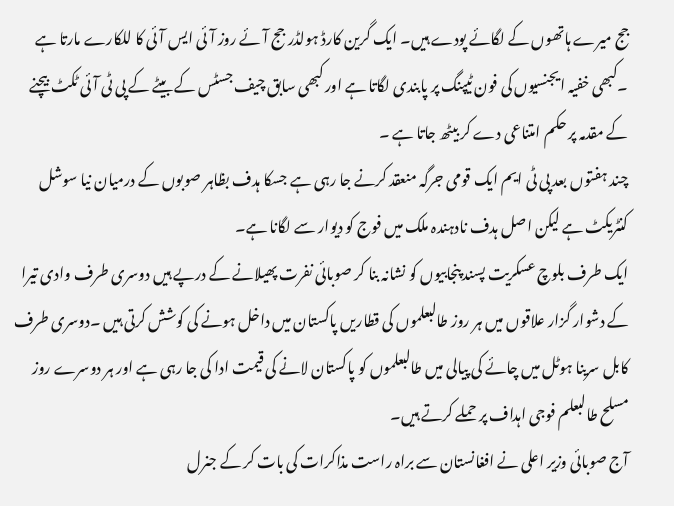جج میرے ہاتھوں کے لگائے پودے ہیں۔ ایک گرین کارڈ ہولڈر جج آئے روز آئی ایس آئی کا للکارے مارتا ہے ۔کبھی خفیہ ایجنسیوں کی فون ٹیپنگ پر پابندی لگاتا ہے اور کبھی سابق چیف جسٹس کے بیٹے کے پی ٹی آئی ٹکٹ بیچنے کے مقدمہ پر حکم امتناعی دے کر بیٹھ جاتا ہے ۔
چند ہفتوں بعد پی ٹی ایم ایک قومی جرگہ منعقد کرنے جا رہی ہے جسکا ہدف بظاہر صوبوں کے درمیان نیا سوشل کنٹریکٹ ہے لیکن اصل ہدف نادہندہ ملک میں فوج کو دیوار سے لگانا ہے۔
ایک طرف بلوچ عسکریت پسند پنجابیوں کو نشانہ بنا کر صوبائی نفرت پھیلانے کے درپے ہیں دوسری طرف وادی تیرا کے دشوار گزار علاقوں میں ہر روز طالبعلموں کی قطاریں پاکستان میں داخل ہونے کی کوشش کرتی ہیں ۔دوسری طرف کابل سرینا ہوٹل میں چائے کی پیالی میں طالبعلموں کو پاکستان لانے کی قیمت ادا کی جا رہی ہے اور ہر دوسرے روز مسلح طالبعلم فوجی اہداف پر حملے کرتے ہیں۔
آج صوبائی وزیر اعلی نے افغانستان سے براہ راست مذاکرات کی بات کر کے جنرل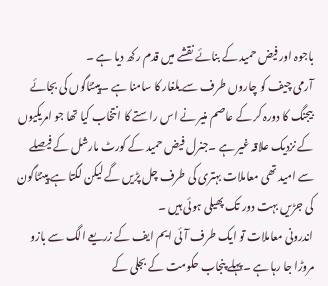باجوہ اور فیض حمید کے بنائے نقشے میں قدم رکھ دیا ہے ۔
آرمی چیف کو چاروں طرف سے یلغار کا سامنا ہے ۔پینٹاگوں کی بجائے بیجنگ کا دورہ کر کے عاصم منیر نے اس راستے کا انتخاب کیا تھا جو امریکیوں کے نزدیک علاقہ غیر ہے ۔جنرل فیض حمید کے کورٹ مارشل کے فیصلے سے امید تھی معاملات بہتری کی طرف چل پڑیں گے لیکن لگتا ہے پینٹاگون کی جڑیں بہت دور تک پھیلی ہوئی ہیں ۔
اندرونی معاملات تو ایک طرف آئی ایم ایف کے زریعے الگ سے بازو مروڑا جا رہا ہے ۔پہلے پنجاب حکومت کے بجلی کے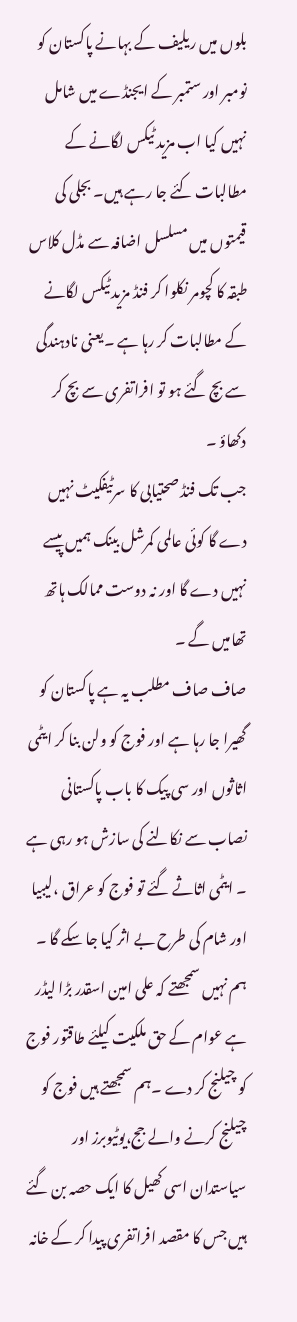بلوں میں ریلیف کے بہانے پاکستان کو نومبر اور ستمبر کے ایجنڈے میں شامل نہیں کیا اب مزید ٹیکس لگانے کے مطالبات کئے جا رہے ہیں۔ بجلی کی قیمتوں میں مسلسل اضافہ سے مڈل کلاس طبقہ کا کچومر نکلوا کر فنڈ مزید ٹیکس لگانے کے مطالبات کر رہا ہے ۔یعنی نادہندگی سے بچ گئے ہو تو افراتفری سے بچ کر دکھاؤ ۔
جب تک فنڈ صحتیابی کا سرٹیفکیٹ نہیں دے گا کوئی عالمی کمرشل بینک ہمیں پیسے نہیں دے گا اور نہ دوست ممالک ہاتھ تھامیں گے ۔
صاف صاف مطلب یہ ہے پاکستان کو گھیرا جا رہا ہے اور فوج کو ولن بنا کر ایٹمی اثاثوں اور سی پیک کا باب پاکستانی نصاب سے نکالنے کی سازش ہو رہی ہے ۔ ایٹمی اثاثے گئے تو فوج کو عراق ،لیبیا اور شام کی طرح بے اثر کیا جا سکے گا ۔
ہم نہیں سمجھتے کہ علی امین اسقدر بڑا لیڈر ہے عوام کے حق ملکیت کیلئے طاقتور فوج کو چیلنج کر دے ۔ہم سمجھتے ہیں فوج کو چیلنج کرنے والے جج،یوٹیوبرز اور سیاستدان اسی کھیل کا ایک حصہ بن گئے ہیں جس کا مقصد افراتفری پیدا کر کے خانہ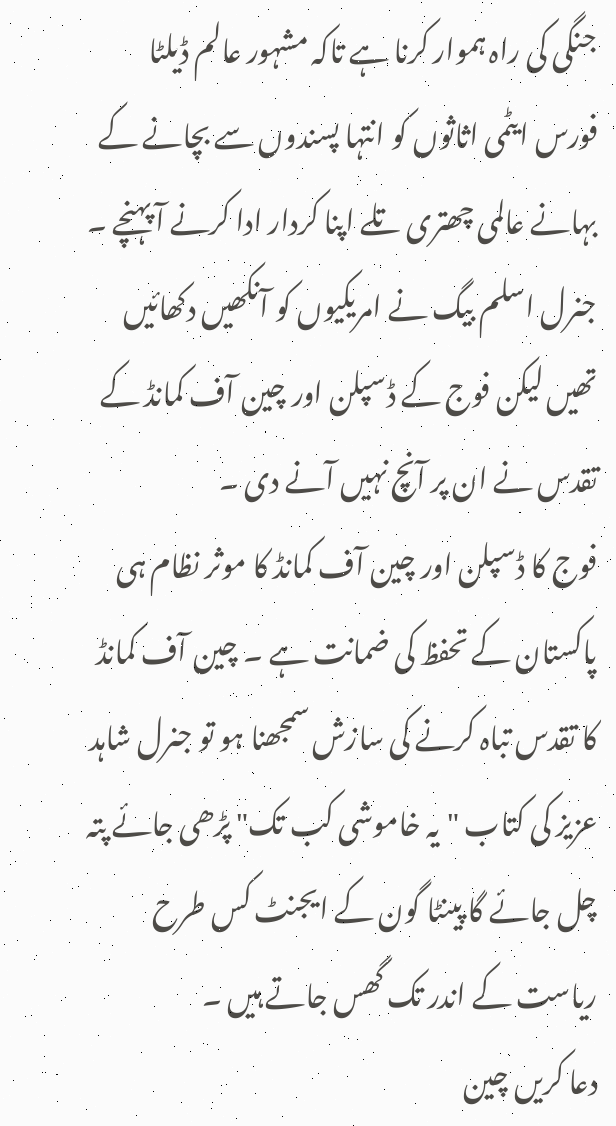جنگی کی راہ ہموار کرنا ہے تاکہ مشہور عالم ڈیلٹا فورس ایٹمی اثاثوں کو انتہا پسندوں سے بچانے کے بہانے عالمی چھتری تلے اپنا کردار ادا کرنے آ پہنچے ۔
جنرل اسلم بیگ نے امریکیوں کو آنکھیں دکھائیں تھیں لیکن فوج کے ڈسپلن اور چین آف کمانڈ کے تقدس نے ان پر آنچ نہیں آنے دی ۔
فوج کا ڈسپلن اور چین آف کمانڈ کا موثر نظام ہی پاکستان کے تحفظ کی ضمانت ہے ۔ چین آف کمانڈ کا تقدس تباہ کرنے کی سازش سمجھنا ہو تو جنرل شاہد عزیز کی کتاب "یہ خاموشی کب تک" پڑھی جائے پتہ چل جائے گا پینٹا گون کے ایجنٹ کس طرح ریاست کے اندر تک گھس جاتے ہیں ۔
دعا کریں چین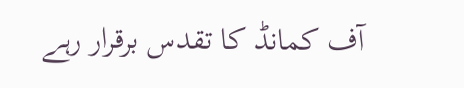آف کمانڈ کا تقدس برقرار رہے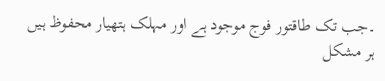۔جب تک طاقتور فوج موجود ہے اور مہلک ہتھیار محفوظ ہیں ہر مشکل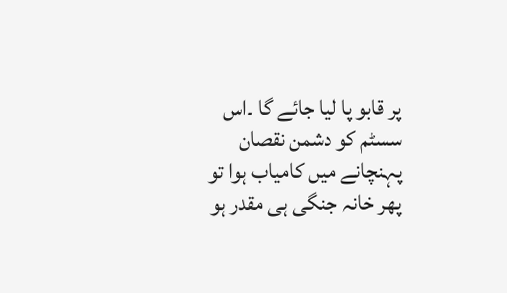پر قابو پا لیا جائے گا ۔اس سسٹم کو دشمن نقصان پہنچانے میں کامیاب ہوا تو پھر خانہ جنگی ہی مقدر ہو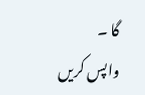گا ۔
واپس کریں